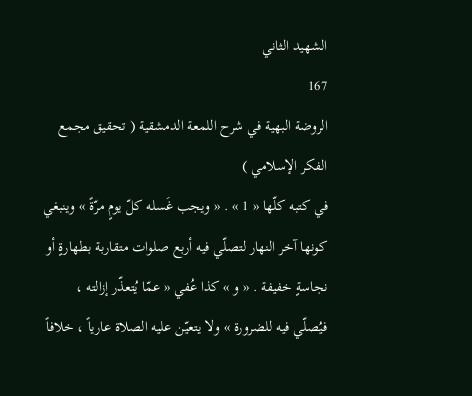الشهيد الثاني
167
الروضة البهية في شرح اللمعة الدمشقية ( تحقيق مجمع الفكر الإسلامي )
في كتبه كلّها « 1 » . « ويجب غَسله كلّ يومٍ مرّةً » وينبغي كونها آخر النهار لتصلّي فيه أربع صلوات متقاربة بطهارةٍ أو نجاسةٍ خفيفة . « و » كذا عُفي « عمّا يُتعذّر إزالته ، فيُصلّي فيه للضرورة » ولا يتعيّن عليه الصلاة عارياً ، خلافاً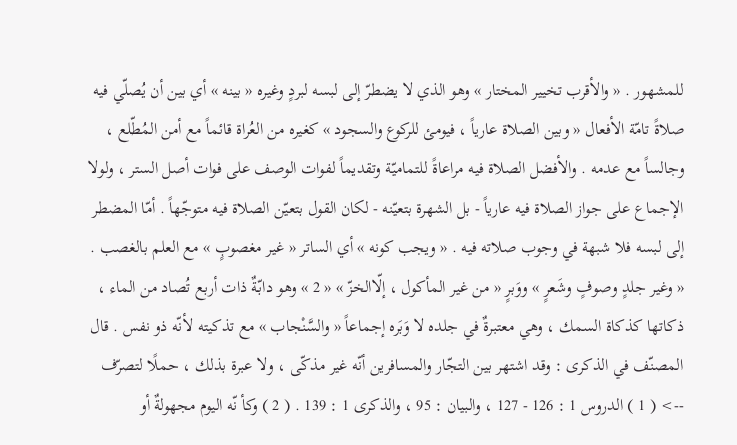للمشهور . « والأقرب تخيير المختار » وهو الذي لا يضطرّ إلى لبسه لبردٍ وغيره « بينه » أي بين أن يُصلّي فيه صلاةً تامّة الأفعال « وبين الصلاة عارياً ، فيومئ للركوع والسجود » كغيره من العُراة قائماً مع أمن المُطّلع ، وجالساً مع عدمه . والأفضل الصلاة فيه مراعاةً للتماميّة وتقديماً لفوات الوصف على فوات أصل الستر ، ولولا الإجماع على جواز الصلاة فيه عارياً - بل الشهرة بتعيّنه - لكان القول بتعيّن الصلاة فيه متوجّهاً . أمّا المضطر إلى لبسه فلا شبهة في وجوب صلاته فيه . « ويجب كونه » أي الساتر « غير مغصوبٍ » مع العلم بالغصب . « وغير جلدٍ وصوفٍ وشَعرٍ » ووَبرٍ « من غير المأكول ، إلّاالخزّ » « 2 » وهو دابّةٌ ذات أربع تُصاد من الماء ، ذكاتها كذكاة السمك ، وهي معتبرةٌ في جلده لا وَبَره إجماعاً « والسَّنْجاب » مع تذكيته لأنّه ذو نفس . قال المصنّف في الذكرى : وقد اشتهر بين التجّار والمسافرين أنّه غير مذكّى ، ولا عبرة بذلك ، حملًا لتصرّف
--> ( 1 ) الدروس 1 : 126 - 127 ، والبيان : 95 ، والذكرى 1 : 139 . ( 2 ) وكأ نّه اليوم مجهولةٌ أو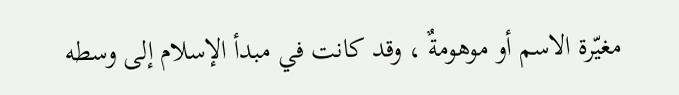مغيّرة الاسم أو موهومةٌ ، وقد كانت في مبدأ الإسلام إلى وسطه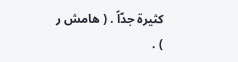كثيرة جدّاً . ( هامش ر ) .